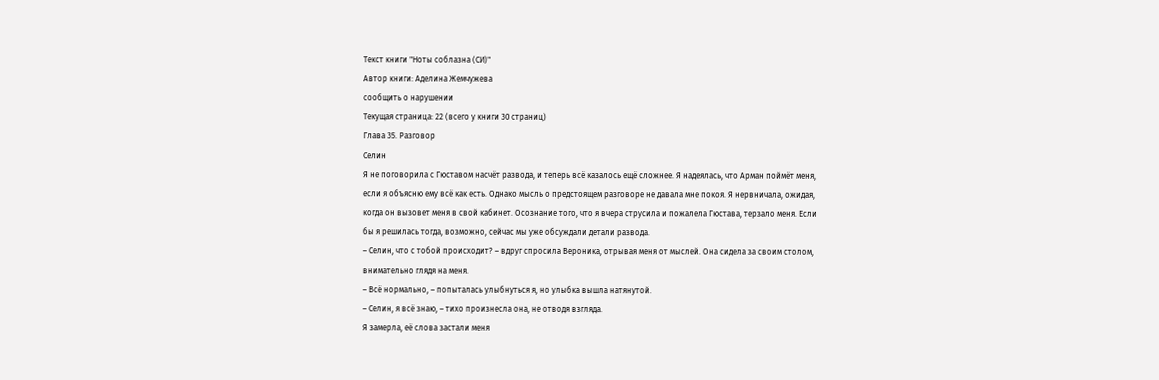Текст книги "Ноты соблазна (СИ)"
Автор книги: Аделина Жемчужева
сообщить о нарушении
Текущая страница: 22 (всего у книги 30 страниц)
Глава 35. Разговор
Селин
Я не поговорила с Гюставом насчёт развода, и теперь всё казалось ещё сложнее. Я надеялась, что Арман поймёт меня, если я объясню ему всё как есть. Однако мысль о предстоящем разговоре не давала мне покоя. Я нервничала, ожидая, когда он вызовет меня в свой кабинет. Осознание того, что я вчера струсила и пожалела Гюстава, терзало меня. Если бы я решилась тогда, возможно, сейчас мы уже обсуждали детали развода.
– Селин, что с тобой происходит? – вдруг спросила Вероника, отрывая меня от мыслей. Она сидела за своим столом, внимательно глядя на меня.
– Всё нормально, – попыталась улыбнуться я, но улыбка вышла натянутой.
– Селин, я всё знаю, – тихо произнесла она, не отводя взгляда.
Я замерла, её слова застали меня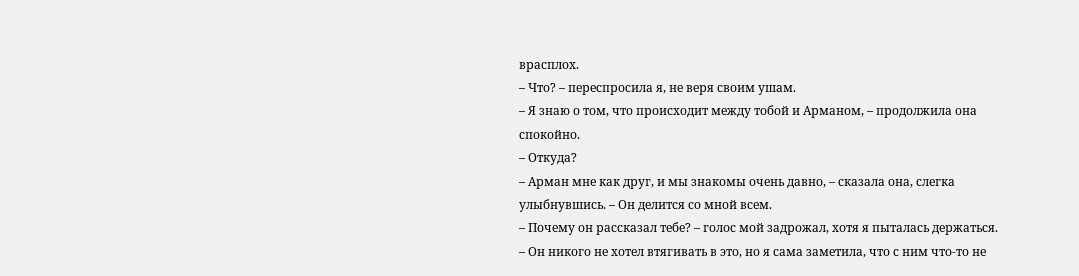врасплох.
– Что? – переспросила я, не веря своим ушам.
– Я знаю о том, что происходит между тобой и Арманом, – продолжила она спокойно.
– Откуда?
– Арман мне как друг, и мы знакомы очень давно, – сказала она, слегка улыбнувшись. – Он делится со мной всем.
– Почему он рассказал тебе? – голос мой задрожал, хотя я пыталась держаться.
– Он никого не хотел втягивать в это, но я сама заметила, что с ним что-то не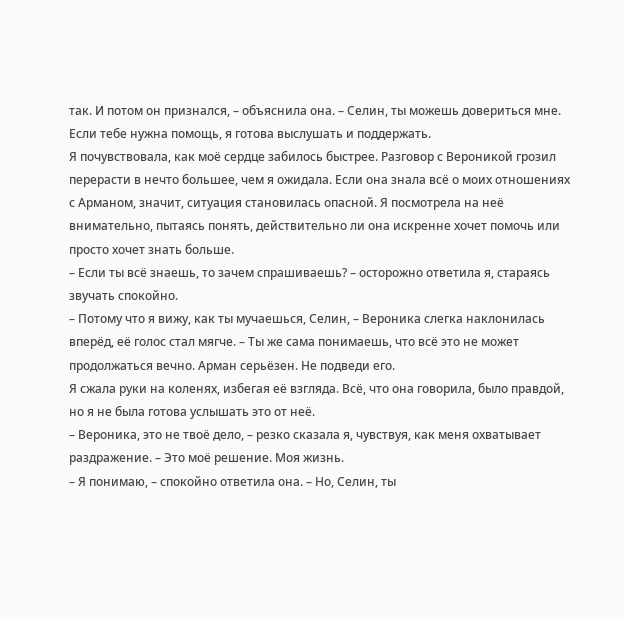так. И потом он признался, – объяснила она. – Селин, ты можешь довериться мне. Если тебе нужна помощь, я готова выслушать и поддержать.
Я почувствовала, как моё сердце забилось быстрее. Разговор с Вероникой грозил перерасти в нечто большее, чем я ожидала. Если она знала всё о моих отношениях с Арманом, значит, ситуация становилась опасной. Я посмотрела на неё внимательно, пытаясь понять, действительно ли она искренне хочет помочь или просто хочет знать больше.
– Если ты всё знаешь, то зачем спрашиваешь? – осторожно ответила я, стараясь звучать спокойно.
– Потому что я вижу, как ты мучаешься, Селин, – Вероника слегка наклонилась вперёд, её голос стал мягче. – Ты же сама понимаешь, что всё это не может продолжаться вечно. Арман серьёзен. Не подведи его.
Я сжала руки на коленях, избегая её взгляда. Всё, что она говорила, было правдой, но я не была готова услышать это от неё.
– Вероника, это не твоё дело, – резко сказала я, чувствуя, как меня охватывает раздражение. – Это моё решение. Моя жизнь.
– Я понимаю, – спокойно ответила она. – Но, Селин, ты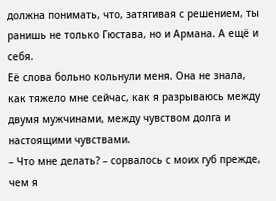должна понимать, что, затягивая с решением, ты ранишь не только Гюстава, но и Армана. А ещё и себя.
Её слова больно кольнули меня. Она не знала, как тяжело мне сейчас, как я разрываюсь между двумя мужчинами, между чувством долга и настоящими чувствами.
– Что мне делать? – сорвалось с моих губ прежде, чем я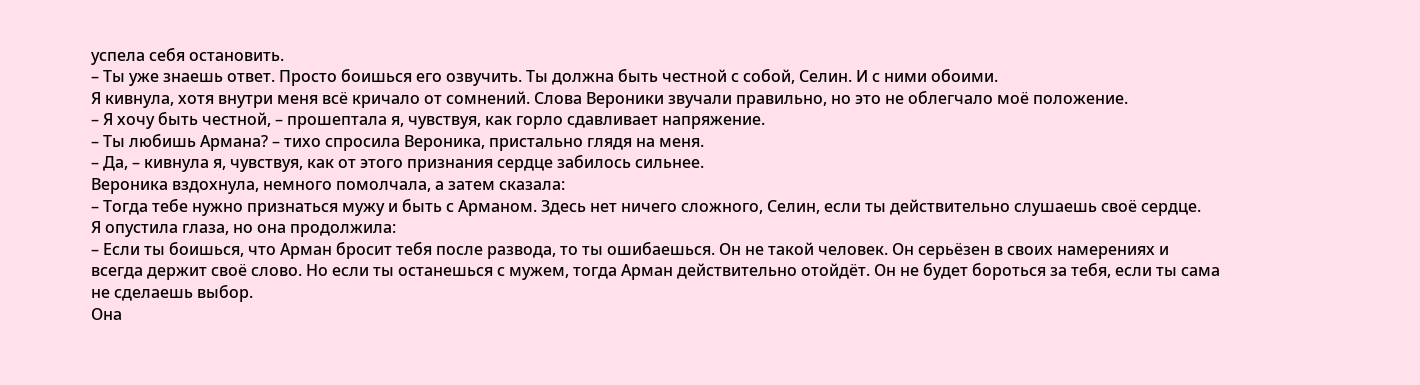успела себя остановить.
– Ты уже знаешь ответ. Просто боишься его озвучить. Ты должна быть честной с собой, Селин. И с ними обоими.
Я кивнула, хотя внутри меня всё кричало от сомнений. Слова Вероники звучали правильно, но это не облегчало моё положение.
– Я хочу быть честной, – прошептала я, чувствуя, как горло сдавливает напряжение.
– Ты любишь Армана? – тихо спросила Вероника, пристально глядя на меня.
– Да, – кивнула я, чувствуя, как от этого признания сердце забилось сильнее.
Вероника вздохнула, немного помолчала, а затем сказала:
– Тогда тебе нужно признаться мужу и быть с Арманом. Здесь нет ничего сложного, Селин, если ты действительно слушаешь своё сердце.
Я опустила глаза, но она продолжила:
– Если ты боишься, что Арман бросит тебя после развода, то ты ошибаешься. Он не такой человек. Он серьёзен в своих намерениях и всегда держит своё слово. Но если ты останешься с мужем, тогда Арман действительно отойдёт. Он не будет бороться за тебя, если ты сама не сделаешь выбор.
Она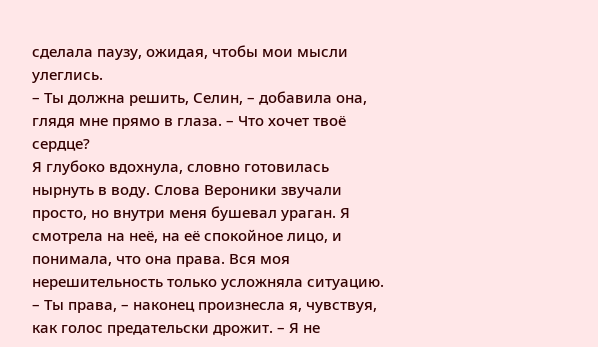сделала паузу, ожидая, чтобы мои мысли улеглись.
– Ты должна решить, Селин, – добавила она, глядя мне прямо в глаза. – Что хочет твоё сердце?
Я глубоко вдохнула, словно готовилась нырнуть в воду. Слова Вероники звучали просто, но внутри меня бушевал ураган. Я смотрела на неё, на её спокойное лицо, и понимала, что она права. Вся моя нерешительность только усложняла ситуацию.
– Ты правa, – наконец произнесла я, чувствуя, как голос предательски дрожит. – Я не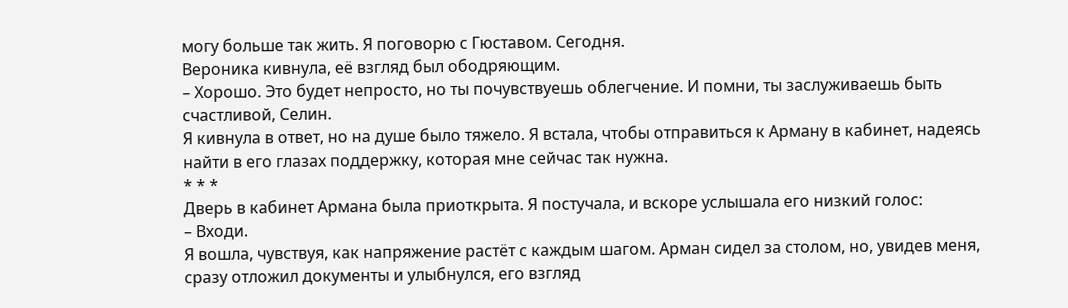могу больше так жить. Я поговорю с Гюставом. Сегодня.
Вероника кивнула, её взгляд был ободряющим.
– Хорошо. Это будет непросто, но ты почувствуешь облегчение. И помни, ты заслуживаешь быть счастливой, Селин.
Я кивнула в ответ, но на душе было тяжело. Я встала, чтобы отправиться к Арману в кабинет, надеясь найти в его глазах поддержку, которая мне сейчас так нужна.
* * *
Дверь в кабинет Армана была приоткрыта. Я постучала, и вскоре услышала его низкий голос:
– Входи.
Я вошла, чувствуя, как напряжение растёт с каждым шагом. Арман сидел за столом, но, увидев меня, сразу отложил документы и улыбнулся, его взгляд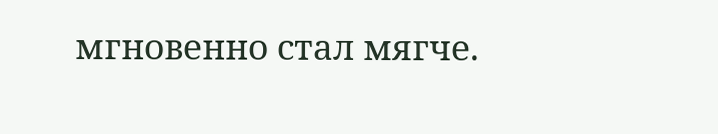мгновенно стал мягче.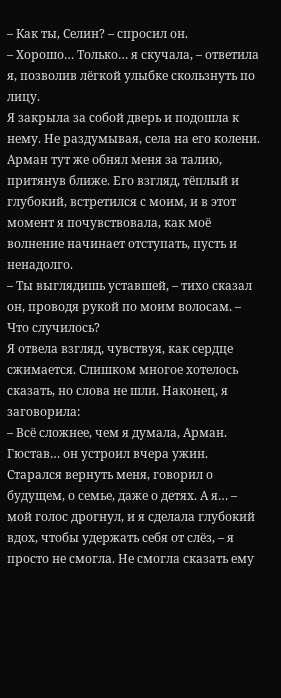– Как ты, Селин? – спросил он.
– Хорошо… Только… я скучала, – ответила я, позволив лёгкой улыбке скользнуть по лицу.
Я закрыла за собой дверь и подошла к нему. Не раздумывая, села на его колени. Арман тут же обнял меня за талию, притянув ближе. Его взгляд, тёплый и глубокий, встретился с моим, и в этот момент я почувствовала, как моё волнение начинает отступать, пусть и ненадолго.
– Ты выглядишь уставшей, – тихо сказал он, проводя рукой по моим волосам. – Что случилось?
Я отвела взгляд, чувствуя, как сердце сжимается. Слишком многое хотелось сказать, но слова не шли. Наконец, я заговорила:
– Всё сложнее, чем я думала, Арман. Гюстав… он устроил вчера ужин. Старался вернуть меня, говорил о будущем, о семье, даже о детях. А я… – мой голос дрогнул, и я сделала глубокий вдох, чтобы удержать себя от слёз, – я просто не смогла. Не смогла сказать ему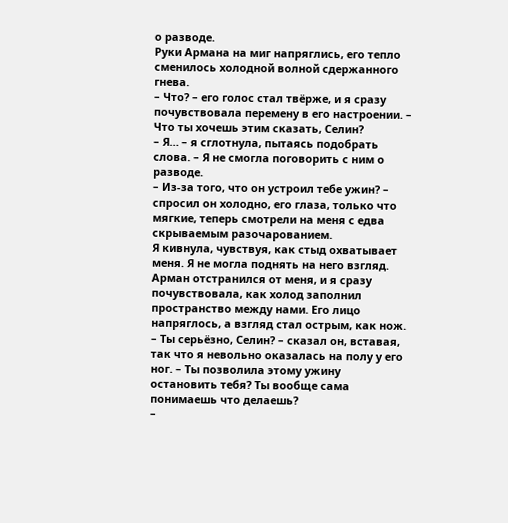о разводе.
Руки Армана на миг напряглись, его тепло сменилось холодной волной сдержанного гнева.
– Что? – его голос стал твёрже, и я сразу почувствовала перемену в его настроении. – Что ты хочешь этим сказать, Селин?
– Я… – я сглотнула, пытаясь подобрать слова. – Я не смогла поговорить с ним о разводе.
– Из-за того, что он устроил тебе ужин? – спросил он холодно, его глаза, только что мягкие, теперь смотрели на меня с едва скрываемым разочарованием.
Я кивнула, чувствуя, как стыд охватывает меня. Я не могла поднять на него взгляд.
Арман отстранился от меня, и я сразу почувствовала, как холод заполнил пространство между нами. Его лицо напряглось, а взгляд стал острым, как нож.
– Ты серьёзно, Селин? – сказал он, вставая, так что я невольно оказалась на полу у его ног. – Ты позволила этому ужину остановить тебя? Ты вообще сама понимаешь что делаешь?
–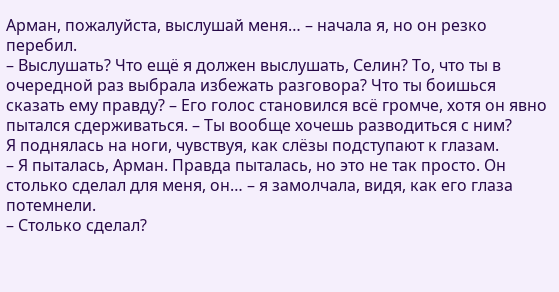Арман, пожалуйста, выслушай меня… – начала я, но он резко перебил.
– Выслушать? Что ещё я должен выслушать, Селин? То, что ты в очередной раз выбрала избежать разговора? Что ты боишься сказать ему правду? – Его голос становился всё громче, хотя он явно пытался сдерживаться. – Ты вообще хочешь разводиться с ним?
Я поднялась на ноги, чувствуя, как слёзы подступают к глазам.
– Я пыталась, Арман. Правда пыталась, но это не так просто. Он столько сделал для меня, он… – я замолчала, видя, как его глаза потемнели.
– Столько сделал?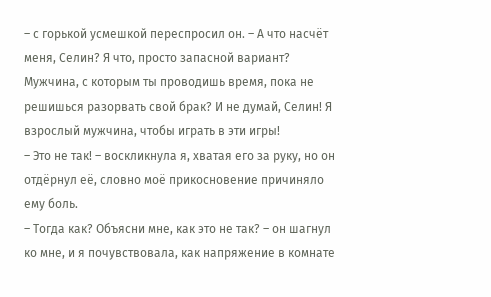– с горькой усмешкой переспросил он. – А что насчёт меня, Селин? Я что, просто запасной вариант? Мужчина, с которым ты проводишь время, пока не решишься разорвать свой брак? И не думай, Селин! Я взрослый мужчина, чтобы играть в эти игры!
– Это не так! – воскликнула я, хватая его за руку, но он отдёрнул её, словно моё прикосновение причиняло ему боль.
– Тогда как? Объясни мне, как это не так? – он шагнул ко мне, и я почувствовала, как напряжение в комнате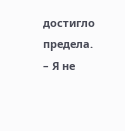достигло предела. – Я не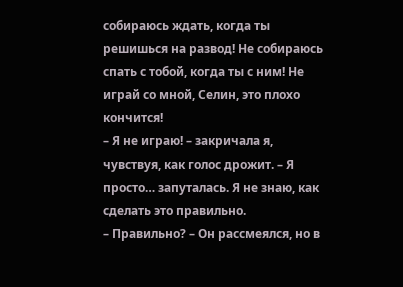собираюсь ждать, когда ты решишься на развод! Не собираюсь спать с тобой, когда ты с ним! Не играй со мной, Селин, это плохо кончится!
– Я не играю! – закричала я, чувствуя, как голос дрожит. – Я просто… запуталась. Я не знаю, как сделать это правильно.
– Правильно? – Он рассмеялся, но в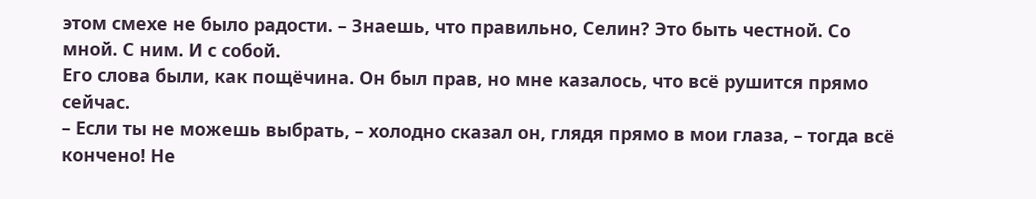этом смехе не было радости. – Знаешь, что правильно, Селин? Это быть честной. Со мной. С ним. И с собой.
Его слова были, как пощёчина. Он был прав, но мне казалось, что всё рушится прямо сейчас.
– Если ты не можешь выбрать, – холодно сказал он, глядя прямо в мои глаза, – тогда всё кончено! Не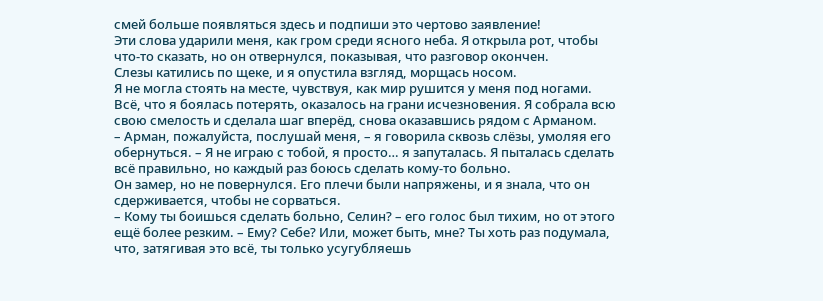смей больше появляться здесь и подпиши это чертово заявление!
Эти слова ударили меня, как гром среди ясного неба. Я открыла рот, чтобы что-то сказать, но он отвернулся, показывая, что разговор окончен.
Слезы катились по щеке, и я опустила взгляд, морщась носом.
Я не могла стоять на месте, чувствуя, как мир рушится у меня под ногами. Всё, что я боялась потерять, оказалось на грани исчезновения. Я собрала всю свою смелость и сделала шаг вперёд, снова оказавшись рядом с Арманом.
– Арман, пожалуйста, послушай меня, – я говорила сквозь слёзы, умоляя его обернуться. – Я не играю с тобой, я просто… я запуталась. Я пыталась сделать всё правильно, но каждый раз боюсь сделать кому-то больно.
Он замер, но не повернулся. Его плечи были напряжены, и я знала, что он сдерживается, чтобы не сорваться.
– Кому ты боишься сделать больно, Селин? – его голос был тихим, но от этого ещё более резким. – Ему? Себе? Или, может быть, мне? Ты хоть раз подумала, что, затягивая это всё, ты только усугубляешь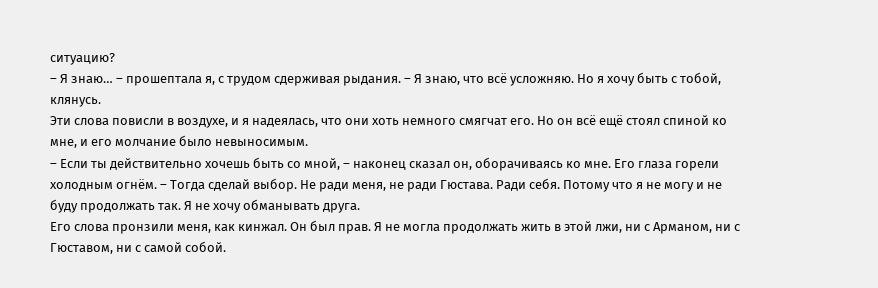ситуацию?
– Я знаю… – прошептала я, с трудом сдерживая рыдания. – Я знаю, что всё усложняю. Но я хочу быть с тобой, клянусь.
Эти слова повисли в воздухе, и я надеялась, что они хоть немного смягчат его. Но он всё ещё стоял спиной ко мне, и его молчание было невыносимым.
– Если ты действительно хочешь быть со мной, – наконец сказал он, оборачиваясь ко мне. Его глаза горели холодным огнём. – Тогда сделай выбор. Не ради меня, не ради Гюстава. Ради себя. Потому что я не могу и не буду продолжать так. Я не хочу обманывать друга.
Его слова пронзили меня, как кинжал. Он был прав. Я не могла продолжать жить в этой лжи, ни с Арманом, ни с Гюставом, ни с самой собой.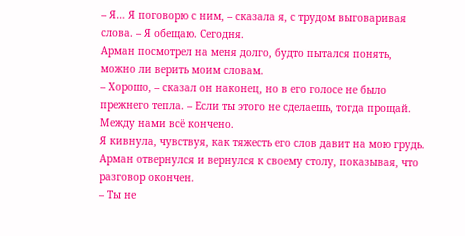– Я… Я поговорю с ним, – сказала я, с трудом выговаривая слова. – Я обещаю. Сегодня.
Арман посмотрел на меня долго, будто пытался понять, можно ли верить моим словам.
– Хорошо, – сказал он наконец, но в его голосе не было прежнего тепла. – Если ты этого не сделаешь, тогда прощай. Между нами всё кончено.
Я кивнула, чувствуя, как тяжесть его слов давит на мою грудь. Арман отвернулся и вернулся к своему столу, показывая, что разговор окончен.
– Ты не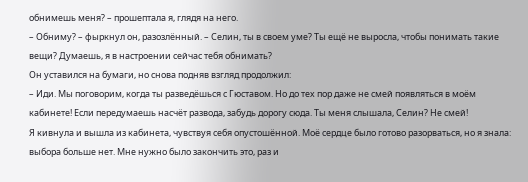обнимешь меня? – прошептала я, глядя на него.
– Обниму? – фыркнул он, разозлённый. – Селин, ты в своем уме? Ты ещё не выросла, чтобы понимать такие вещи? Думаешь, я в настроении сейчас тебя обнимать?
Он уставился на бумаги, но снова подняв взгляд продолжил:
– Иди. Мы поговорим, когда ты разведёшься с Гюставом. Но до тех пор даже не смей появляться в моём кабинете! Если передумаешь насчёт развода, забудь дорогу сюда. Ты меня слышала, Селин? Не смей!
Я кивнула и вышла из кабинета, чувствуя себя опустошённой. Моё сердце было готово разорваться, но я знала: выбора больше нет. Мне нужно было закончить это, раз и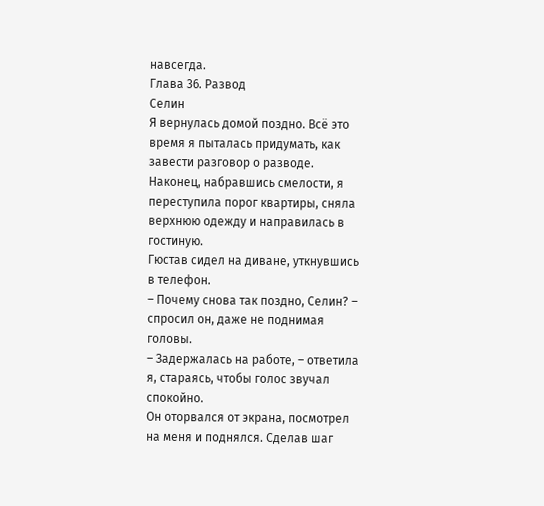навсегда.
Глава 36. Развод
Селин
Я вернулась домой поздно. Всё это время я пыталась придумать, как завести разговор о разводе. Наконец, набравшись смелости, я переступила порог квартиры, сняла верхнюю одежду и направилась в гостиную.
Гюстав сидел на диване, уткнувшись в телефон.
– Почему снова так поздно, Селин? – спросил он, даже не поднимая головы.
– Задержалась на работе, – ответила я, стараясь, чтобы голос звучал спокойно.
Он оторвался от экрана, посмотрел на меня и поднялся. Сделав шаг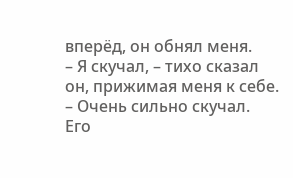вперёд, он обнял меня.
– Я скучал, – тихо сказал он, прижимая меня к себе. – Очень сильно скучал.
Его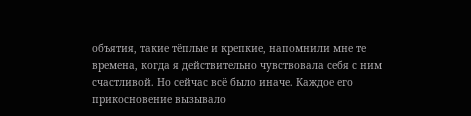объятия, такие тёплые и крепкие, напомнили мне те времена, когда я действительно чувствовала себя с ним счастливой. Но сейчас всё было иначе. Каждое его прикосновение вызывало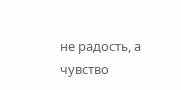не радость, а чувство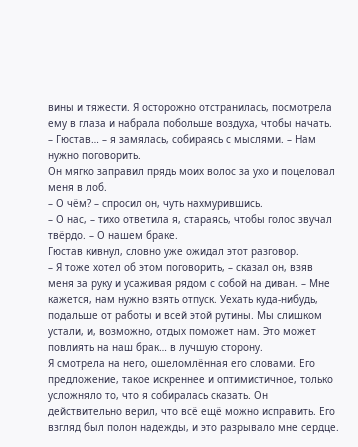вины и тяжести. Я осторожно отстранилась, посмотрела ему в глаза и набрала побольше воздуха, чтобы начать.
– Гюстав… – я замялась, собираясь с мыслями. – Нам нужно поговорить.
Он мягко заправил прядь моих волос за ухо и поцеловал меня в лоб.
– О чём? – спросил он, чуть нахмурившись.
– О нас, – тихо ответила я, стараясь, чтобы голос звучал твёрдо. – О нашем браке.
Гюстав кивнул, словно уже ожидал этот разговор.
– Я тоже хотел об этом поговорить, – сказал он, взяв меня за руку и усаживая рядом с собой на диван. – Мне кажется, нам нужно взять отпуск. Уехать куда-нибудь, подальше от работы и всей этой рутины. Мы слишком устали, и, возможно, отдых поможет нам. Это может повлиять на наш брак… в лучшую сторону.
Я смотрела на него, ошеломлённая его словами. Его предложение, такое искреннее и оптимистичное, только усложняло то, что я собиралась сказать. Он действительно верил, что всё ещё можно исправить. Его взгляд был полон надежды, и это разрывало мне сердце.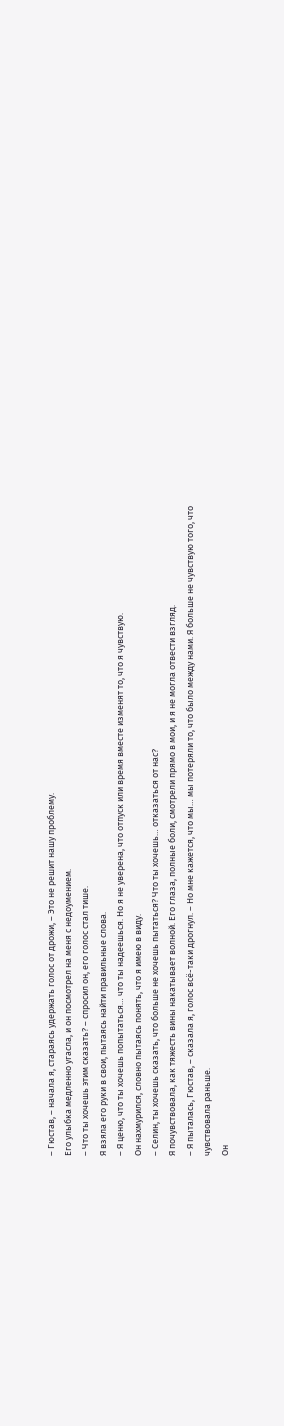– Гюстав, – начала я, стараясь удержать голос от дрожи, – Это не решит нашу проблему.
Его улыбка медленно угасла, и он посмотрел на меня с недоумением.
– Что ты хочешь этим сказать? – спросил он, его голос стал тише.
Я взяла его руки в свои, пытаясь найти правильные слова.
– Я ценю, что ты хочешь попытаться… что ты надеешься. Но я не уверена, что отпуск или время вместе изменят то, что я чувствую.
Он нахмурился, словно пытаясь понять, что я имею в виду.
– Селин, ты хочешь сказать, что больше не хочешь пытаться? Что ты хочешь… отказаться от нас?
Я почувствовала, как тяжесть вины накатывает волной. Его глаза, полные боли, смотрели прямо в мои, и я не могла отвести взгляд.
– Я пыталась, Гюстав, – сказала я, голос всё-таки дрогнул. – Но мне кажется, что мы… мы потеряли то, что было между нами. Я больше не чувствую того, что чувствовала раньше.
Он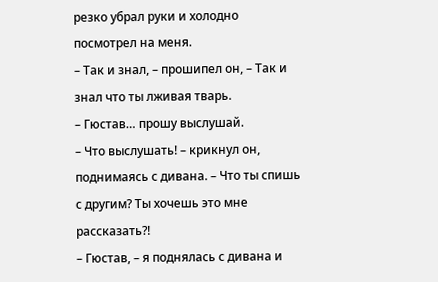резко убрал руки и холодно посмотрел на меня.
– Так и знал, – прошипел он, – Так и знал что ты лживая тварь.
– Гюстав… прошу выслушай.
– Что выслушать! – крикнул он, поднимаясь с дивана. – Что ты спишь с другим? Ты хочешь это мне рассказать?!
– Гюстав, – я поднялась с дивана и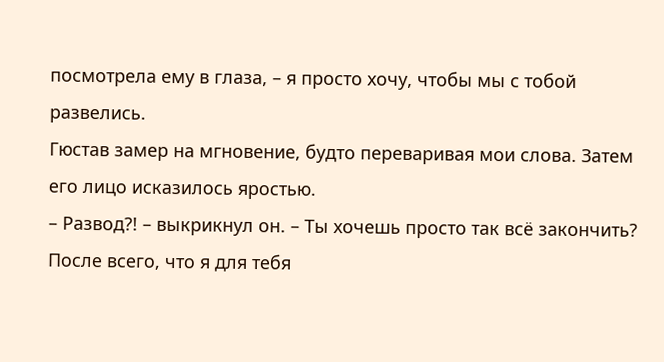посмотрела ему в глаза, – я просто хочу, чтобы мы с тобой развелись.
Гюстав замер на мгновение, будто переваривая мои слова. Затем его лицо исказилось яростью.
– Развод?! – выкрикнул он. – Ты хочешь просто так всё закончить? После всего, что я для тебя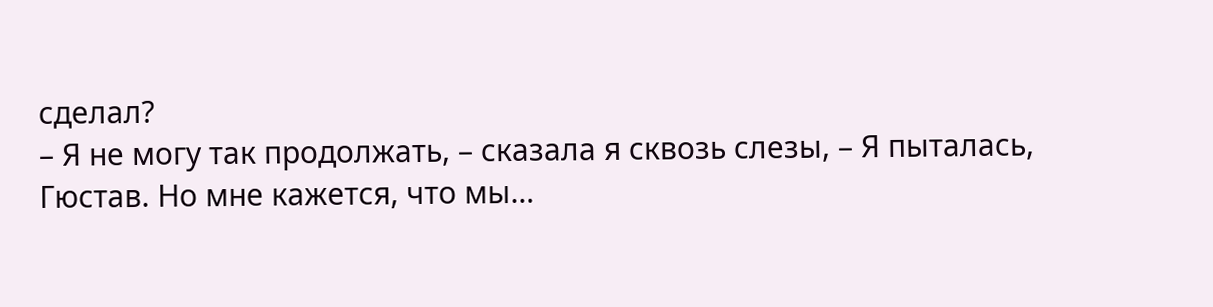сделал?
– Я не могу так продолжать, – сказала я сквозь слезы, – Я пыталась, Гюстав. Но мне кажется, что мы…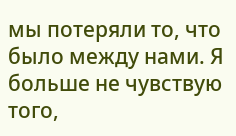мы потеряли то, что было между нами. Я больше не чувствую того,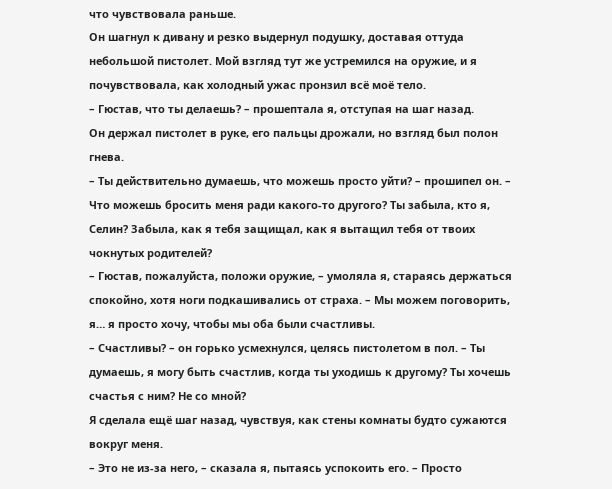что чувствовала раньше.
Он шагнул к дивану и резко выдернул подушку, доставая оттуда небольшой пистолет. Мой взгляд тут же устремился на оружие, и я почувствовала, как холодный ужас пронзил всё моё тело.
– Гюстав, что ты делаешь? – прошептала я, отступая на шаг назад.
Он держал пистолет в руке, его пальцы дрожали, но взгляд был полон гнева.
– Ты действительно думаешь, что можешь просто уйти? – прошипел он. – Что можешь бросить меня ради какого-то другого? Ты забыла, кто я, Селин? Забыла, как я тебя защищал, как я вытащил тебя от твоих чокнутых родителей?
– Гюстав, пожалуйста, положи оружие, – умоляла я, стараясь держаться спокойно, хотя ноги подкашивались от страха. – Мы можем поговорить, я… я просто хочу, чтобы мы оба были счастливы.
– Счастливы? – он горько усмехнулся, целясь пистолетом в пол. – Ты думаешь, я могу быть счастлив, когда ты уходишь к другому? Ты хочешь счастья с ним? Не со мной?
Я сделала ещё шаг назад, чувствуя, как стены комнаты будто сужаются вокруг меня.
– Это не из-за него, – сказала я, пытаясь успокоить его. – Просто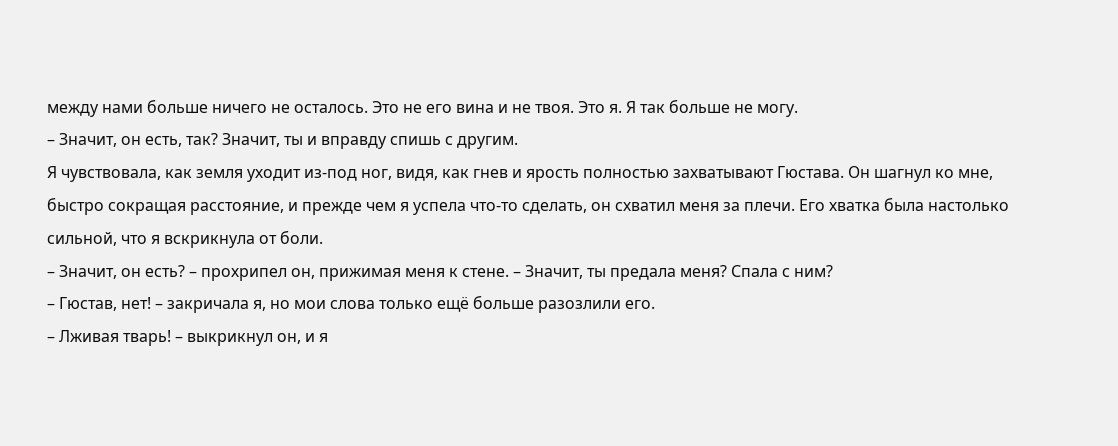между нами больше ничего не осталось. Это не его вина и не твоя. Это я. Я так больше не могу.
– Значит, он есть, так? Значит, ты и вправду спишь с другим.
Я чувствовала, как земля уходит из-под ног, видя, как гнев и ярость полностью захватывают Гюстава. Он шагнул ко мне, быстро сокращая расстояние, и прежде чем я успела что-то сделать, он схватил меня за плечи. Его хватка была настолько сильной, что я вскрикнула от боли.
– Значит, он есть? – прохрипел он, прижимая меня к стене. – Значит, ты предала меня? Спала с ним?
– Гюстав, нет! – закричала я, но мои слова только ещё больше разозлили его.
– Лживая тварь! – выкрикнул он, и я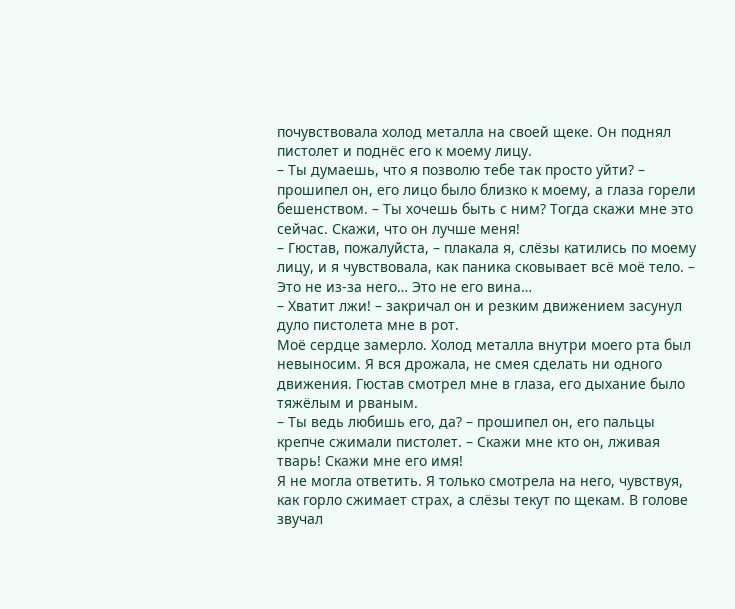почувствовала холод металла на своей щеке. Он поднял пистолет и поднёс его к моему лицу.
– Ты думаешь, что я позволю тебе так просто уйти? – прошипел он, его лицо было близко к моему, а глаза горели бешенством. – Ты хочешь быть с ним? Тогда скажи мне это сейчас. Скажи, что он лучше меня!
– Гюстав, пожалуйста, – плакала я, слёзы катились по моему лицу, и я чувствовала, как паника сковывает всё моё тело. – Это не из-за него… Это не его вина…
– Хватит лжи! – закричал он и резким движением засунул дуло пистолета мне в рот.
Моё сердце замерло. Холод металла внутри моего рта был невыносим. Я вся дрожала, не смея сделать ни одного движения. Гюстав смотрел мне в глаза, его дыхание было тяжёлым и рваным.
– Ты ведь любишь его, да? – прошипел он, его пальцы крепче сжимали пистолет. – Скажи мне кто он, лживая тварь! Скажи мне его имя!
Я не могла ответить. Я только смотрела на него, чувствуя, как горло сжимает страх, а слёзы текут по щекам. В голове звучал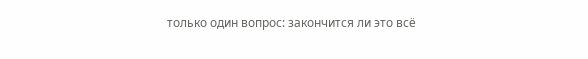только один вопрос: закончится ли это всё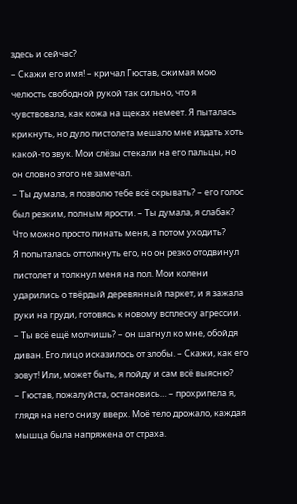здесь и сейчас?
– Скажи его имя! – кричал Гюстав, сжимая мою челюсть свободной рукой так сильно, что я чувствовала, как кожа на щеках немеет. Я пыталась крикнуть, но дуло пистолета мешало мне издать хоть какой-то звук. Мои слёзы стекали на его пальцы, но он словно этого не замечал.
– Ты думала, я позволю тебе всё скрывать? – его голос был резким, полным ярости. – Ты думала, я слабак? Что можно просто пинать меня, а потом уходить?
Я попыталась оттолкнуть его, но он резко отодвинул пистолет и толкнул меня на пол. Мои колени ударились о твёрдый деревянный паркет, и я зажала руки на груди, готовясь к новому всплеску агрессии.
– Ты всё ещё молчишь? – он шагнул ко мне, обойдя диван. Его лицо исказилось от злобы. – Скажи, как его зовут! Или, может быть, я пойду и сам всё выясню?
– Гюстав, пожалуйста, остановись… – прохрипела я, глядя на него снизу вверх. Моё тело дрожало, каждая мышца была напряжена от страха.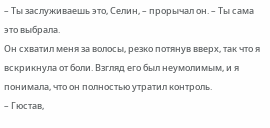– Ты заслуживаешь это, Селин, – прорычал он. – Ты сама это выбрала.
Он схватил меня за волосы, резко потянув вверх, так что я вскрикнула от боли. Взгляд его был неумолимым, и я понимала, что он полностью утратил контроль.
– Гюстав,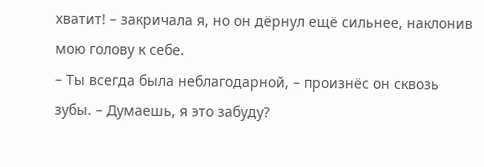хватит! – закричала я, но он дёрнул ещё сильнее, наклонив мою голову к себе.
– Ты всегда была неблагодарной, – произнёс он сквозь зубы. – Думаешь, я это забуду?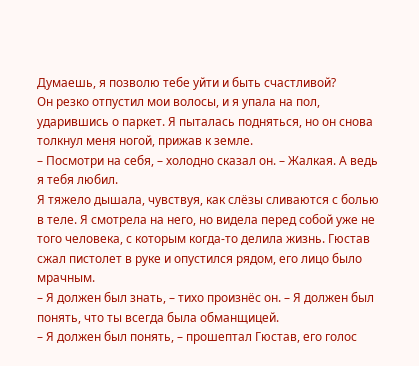Думаешь, я позволю тебе уйти и быть счастливой?
Он резко отпустил мои волосы, и я упала на пол, ударившись о паркет. Я пыталась подняться, но он снова толкнул меня ногой, прижав к земле.
– Посмотри на себя, – холодно сказал он. – Жалкая. А ведь я тебя любил.
Я тяжело дышала, чувствуя, как слёзы сливаются с болью в теле. Я смотрела на него, но видела перед собой уже не того человека, с которым когда-то делила жизнь. Гюстав сжал пистолет в руке и опустился рядом, его лицо было мрачным.
– Я должен был знать, – тихо произнёс он. – Я должен был понять, что ты всегда была обманщицей.
– Я должен был понять, – прошептал Гюстав, его голос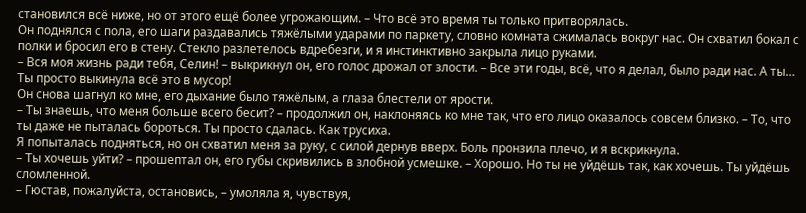становился всё ниже, но от этого ещё более угрожающим. – Что всё это время ты только притворялась.
Он поднялся с пола, его шаги раздавались тяжёлыми ударами по паркету, словно комната сжималась вокруг нас. Он схватил бокал с полки и бросил его в стену. Стекло разлетелось вдребезги, и я инстинктивно закрыла лицо руками.
– Вся моя жизнь ради тебя, Селин! – выкрикнул он, его голос дрожал от злости. – Все эти годы, всё, что я делал, было ради нас. А ты… Ты просто выкинула всё это в мусор!
Он снова шагнул ко мне, его дыхание было тяжёлым, а глаза блестели от ярости.
– Ты знаешь, что меня больше всего бесит? – продолжил он, наклоняясь ко мне так, что его лицо оказалось совсем близко. – То, что ты даже не пыталась бороться. Ты просто сдалась. Как трусиха.
Я попыталась подняться, но он схватил меня за руку, с силой дернув вверх. Боль пронзила плечо, и я вскрикнула.
– Ты хочешь уйти? – прошептал он, его губы скривились в злобной усмешке. – Хорошо. Но ты не уйдёшь так, как хочешь. Ты уйдёшь сломленной.
– Гюстав, пожалуйста, остановись, – умоляла я, чувствуя,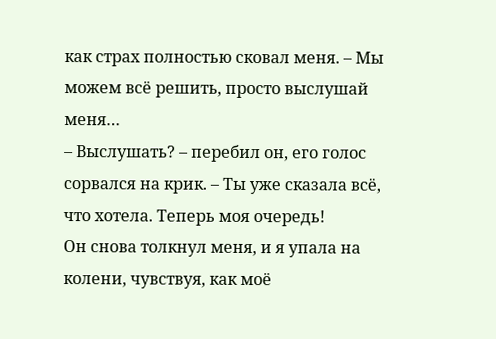как страх полностью сковал меня. – Мы можем всё решить, просто выслушай меня…
– Выслушать? – перебил он, его голос сорвался на крик. – Ты уже сказала всё, что хотела. Теперь моя очередь!
Он снова толкнул меня, и я упала на колени, чувствуя, как моё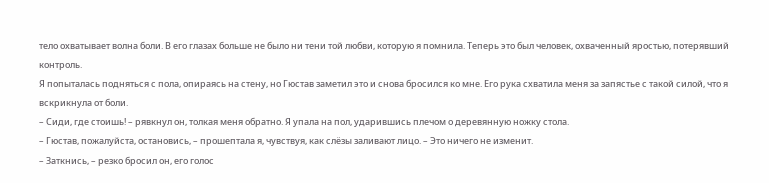тело охватывает волна боли. В его глазах больше не было ни тени той любви, которую я помнила. Теперь это был человек, охваченный яростью, потерявший контроль.
Я попыталась подняться с пола, опираясь на стену, но Гюстав заметил это и снова бросился ко мне. Его рука схватила меня за запястье с такой силой, что я вскрикнула от боли.
– Сиди, где стоишь! – рявкнул он, толкая меня обратно. Я упала на пол, ударившись плечом о деревянную ножку стола.
– Гюстав, пожалуйста, остановись, – прошептала я, чувствуя, как слёзы заливают лицо. – Это ничего не изменит.
– Заткнись, – резко бросил он, его голос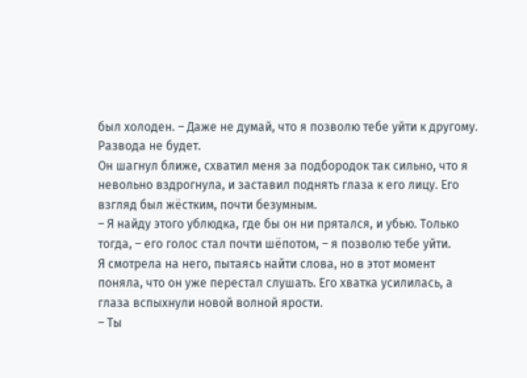был холоден. – Даже не думай, что я позволю тебе уйти к другому. Развода не будет.
Он шагнул ближе, схватил меня за подбородок так сильно, что я невольно вздрогнула, и заставил поднять глаза к его лицу. Его взгляд был жёстким, почти безумным.
– Я найду этого ублюдка, где бы он ни прятался, и убью. Только тогда, – его голос стал почти шёпотом, – я позволю тебе уйти.
Я смотрела на него, пытаясь найти слова, но в этот момент поняла, что он уже перестал слушать. Его хватка усилилась, а глаза вспыхнули новой волной ярости.
– Ты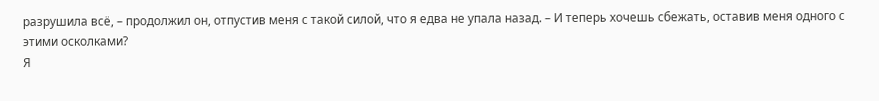разрушила всё, – продолжил он, отпустив меня с такой силой, что я едва не упала назад. – И теперь хочешь сбежать, оставив меня одного с этими осколками?
Я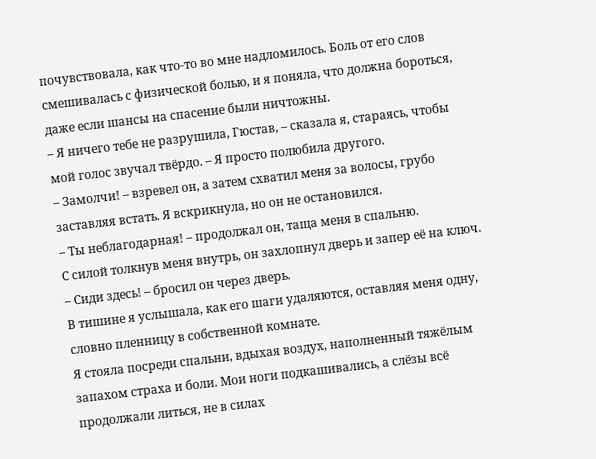почувствовала, как что-то во мне надломилось. Боль от его слов смешивалась с физической болью, и я поняла, что должна бороться, даже если шансы на спасение были ничтожны.
– Я ничего тебе не разрушила, Гюстав, – сказала я, стараясь, чтобы мой голос звучал твёрдо. – Я просто полюбила другого.
– Замолчи! – взревел он, а затем схватил меня за волосы, грубо заставляя встать. Я вскрикнула, но он не остановился.
– Ты неблагодарная! – продолжал он, таща меня в спальню.
С силой толкнув меня внутрь, он захлопнул дверь и запер её на ключ.
– Сиди здесь! – бросил он через дверь.
В тишине я услышала, как его шаги удаляются, оставляя меня одну, словно пленницу в собственной комнате.
Я стояла посреди спальни, вдыхая воздух, наполненный тяжёлым запахом страха и боли. Мои ноги подкашивались, а слёзы всё продолжали литься, не в силах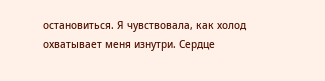остановиться. Я чувствовала, как холод охватывает меня изнутри. Сердце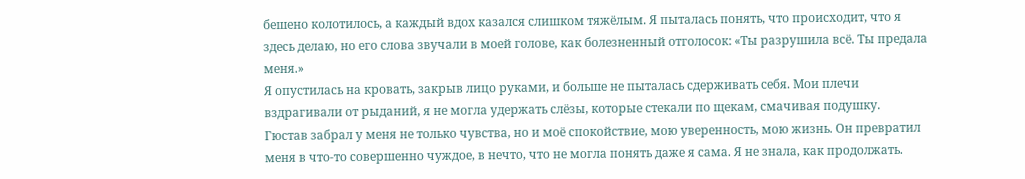бешено колотилось, а каждый вдох казался слишком тяжёлым. Я пыталась понять, что происходит, что я здесь делаю, но его слова звучали в моей голове, как болезненный отголосок: «Ты разрушила всё. Ты предала меня.»
Я опустилась на кровать, закрыв лицо руками, и больше не пыталась сдерживать себя. Мои плечи вздрагивали от рыданий, я не могла удержать слёзы, которые стекали по щекам, смачивая подушку.
Гюстав забрал у меня не только чувства, но и моё спокойствие, мою уверенность, мою жизнь. Он превратил меня в что-то совершенно чуждое, в нечто, что не могла понять даже я сама. Я не знала, как продолжать.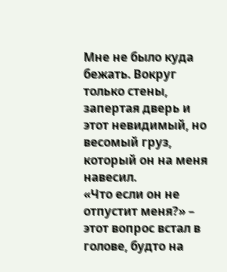Мне не было куда бежать. Вокруг только стены, запертая дверь и этот невидимый, но весомый груз, который он на меня навесил.
«Что если он не отпустит меня?» – этот вопрос встал в голове, будто на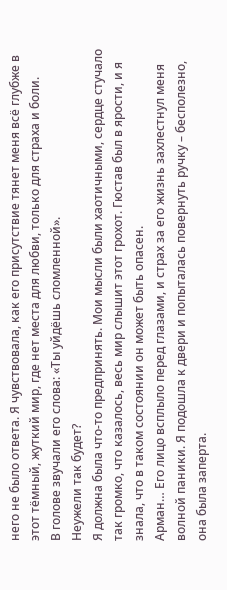него не было ответа. Я чувствовала, как его присутствие тянет меня всё глубже в этот тёмный, жуткий мир, где нет места для любви, только для страха и боли.
В голове звучали его слова: «Ты уйдёшь сломленной».
Неужели так будет?
Я должна была что-то предпринять. Мои мысли были хаотичными, сердце стучало так громко, что казалось, весь мир слышит этот грохот. Гюстав был в ярости, и я знала, что в таком состоянии он может быть опасен.
Арман… Его лицо всплыло перед глазами, и страх за его жизнь захлестнул меня волной паники. Я подошла к двери и попыталась повернуть ручку – бесполезно, она была заперта.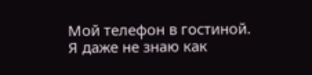Мой телефон в гостиной. Я даже не знаю как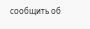сообщить об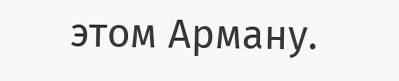этом Арману.